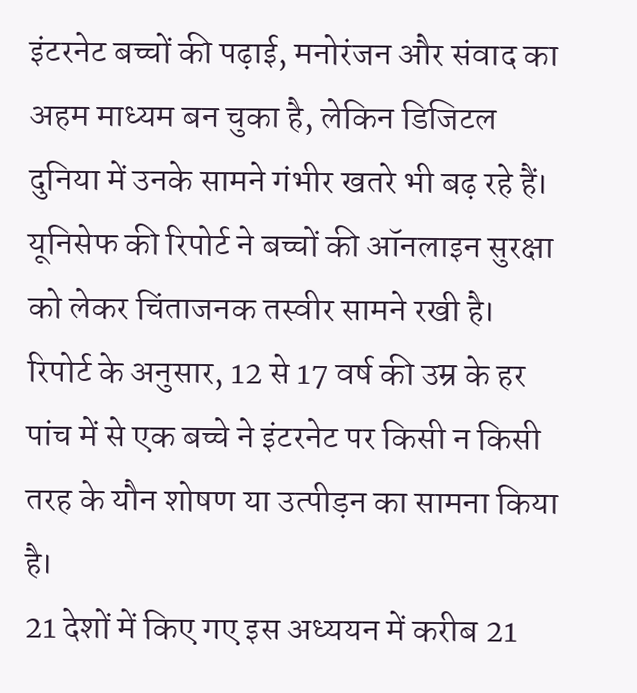इंटरनेट बच्चों की पढ़ाई, मनोरंजन और संवाद का अहम माध्यम बन चुका है, लेकिन डिजिटल दुनिया में उनके सामने गंभीर खतरे भी बढ़ रहे हैं। यूनिसेफ की रिपोर्ट ने बच्चों की ऑनलाइन सुरक्षा को लेकर चिंताजनक तस्वीर सामने रखी है। रिपोर्ट के अनुसार, 12 से 17 वर्ष की उम्र के हर पांच में से एक बच्चे ने इंटरनेट पर किसी न किसी तरह के यौन शोषण या उत्पीड़न का सामना किया है।
21 देशों में किए गए इस अध्ययन में करीब 21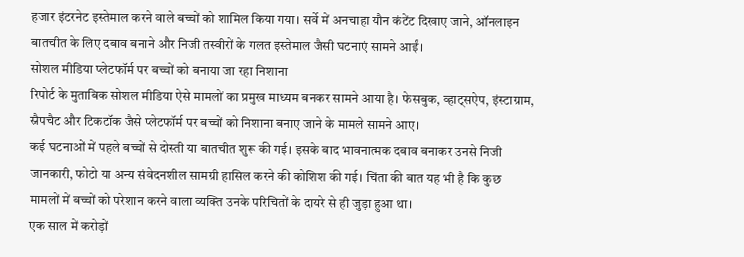हजार इंटरनेट इस्तेमाल करने वाले बच्चों को शामिल किया गया। सर्वे में अनचाहा यौन कंटेंट दिखाए जाने, ऑनलाइन बातचीत के लिए दबाव बनाने और निजी तस्वीरों के गलत इस्तेमाल जैसी घटनाएं सामने आईं।
सोशल मीडिया प्लेटफॉर्म पर बच्चों को बनाया जा रहा निशाना
रिपोर्ट के मुताबिक सोशल मीडिया ऐसे मामलों का प्रमुख माध्यम बनकर सामने आया है। फेसबुक, व्हाट्सऐप, इंस्टाग्राम, स्नैपचैट और टिकटॉक जैसे प्लेटफॉर्म पर बच्चों को निशाना बनाए जाने के मामले सामने आए।
कई घटनाओं में पहले बच्चों से दोस्ती या बातचीत शुरू की गई। इसके बाद भावनात्मक दबाव बनाकर उनसे निजी जानकारी, फोटो या अन्य संवेदनशील सामग्री हासिल करने की कोशिश की गई। चिंता की बात यह भी है कि कुछ मामलों में बच्चों को परेशान करने वाला व्यक्ति उनके परिचितों के दायरे से ही जुड़ा हुआ था।
एक साल में करोड़ों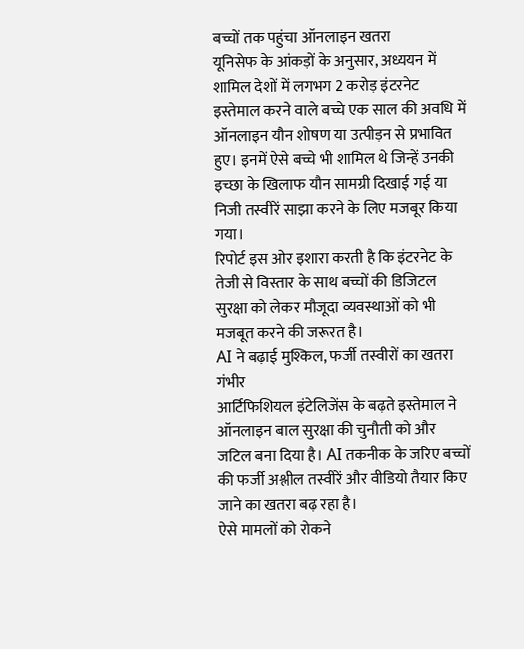बच्चों तक पहुंचा ऑनलाइन खतरा
यूनिसेफ के आंकड़ों के अनुसार, अध्ययन में शामिल देशों में लगभग 2 करोड़ इंटरनेट इस्तेमाल करने वाले बच्चे एक साल की अवधि में ऑनलाइन यौन शोषण या उत्पीड़न से प्रभावित हुए। इनमें ऐसे बच्चे भी शामिल थे जिन्हें उनकी इच्छा के खिलाफ यौन सामग्री दिखाई गई या निजी तस्वीरें साझा करने के लिए मजबूर किया गया।
रिपोर्ट इस ओर इशारा करती है कि इंटरनेट के तेजी से विस्तार के साथ बच्चों की डिजिटल सुरक्षा को लेकर मौजूदा व्यवस्थाओं को भी मजबूत करने की जरूरत है।
AI ने बढ़ाई मुश्किल, फर्जी तस्वीरों का खतरा गंभीर
आर्टिफिशियल इंटेलिजेंस के बढ़ते इस्तेमाल ने ऑनलाइन बाल सुरक्षा की चुनौती को और जटिल बना दिया है। AI तकनीक के जरिए बच्चों की फर्जी अश्लील तस्वीरें और वीडियो तैयार किए जाने का खतरा बढ़ रहा है।
ऐसे मामलों को रोकने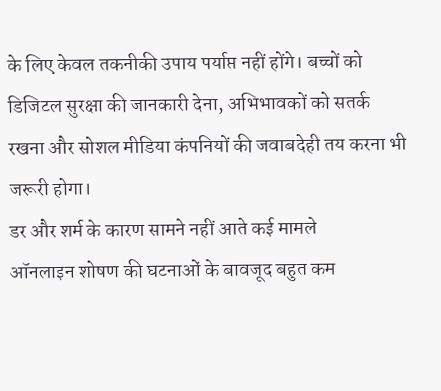के लिए केवल तकनीकी उपाय पर्याप्त नहीं होंगे। बच्चों को डिजिटल सुरक्षा की जानकारी देना, अभिभावकों को सतर्क रखना और सोशल मीडिया कंपनियों की जवाबदेही तय करना भी जरूरी होगा।
डर और शर्म के कारण सामने नहीं आते कई मामले
ऑनलाइन शोषण की घटनाओं के बावजूद बहुत कम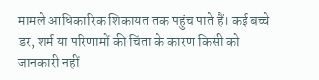मामले आधिकारिक शिकायत तक पहुंच पाते हैं। कई बच्चे डर, शर्म या परिणामों की चिंता के कारण किसी को जानकारी नहीं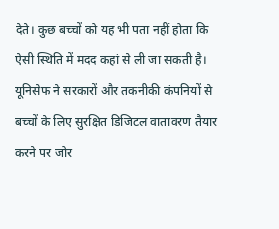देते। कुछ बच्चों को यह भी पता नहीं होता कि ऐसी स्थिति में मदद कहां से ली जा सकती है।
यूनिसेफ ने सरकारों और तकनीकी कंपनियों से बच्चों के लिए सुरक्षित डिजिटल वातावरण तैयार करने पर जोर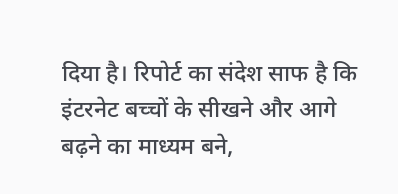दिया है। रिपोर्ट का संदेश साफ है कि इंटरनेट बच्चों के सीखने और आगे बढ़ने का माध्यम बने,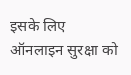इसके लिए ऑनलाइन सुरक्षा को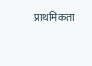प्राथमिकता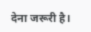देना जरूरी है।